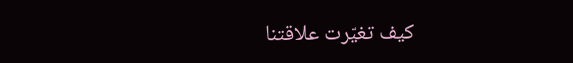كيف تغيّرت علاقتنا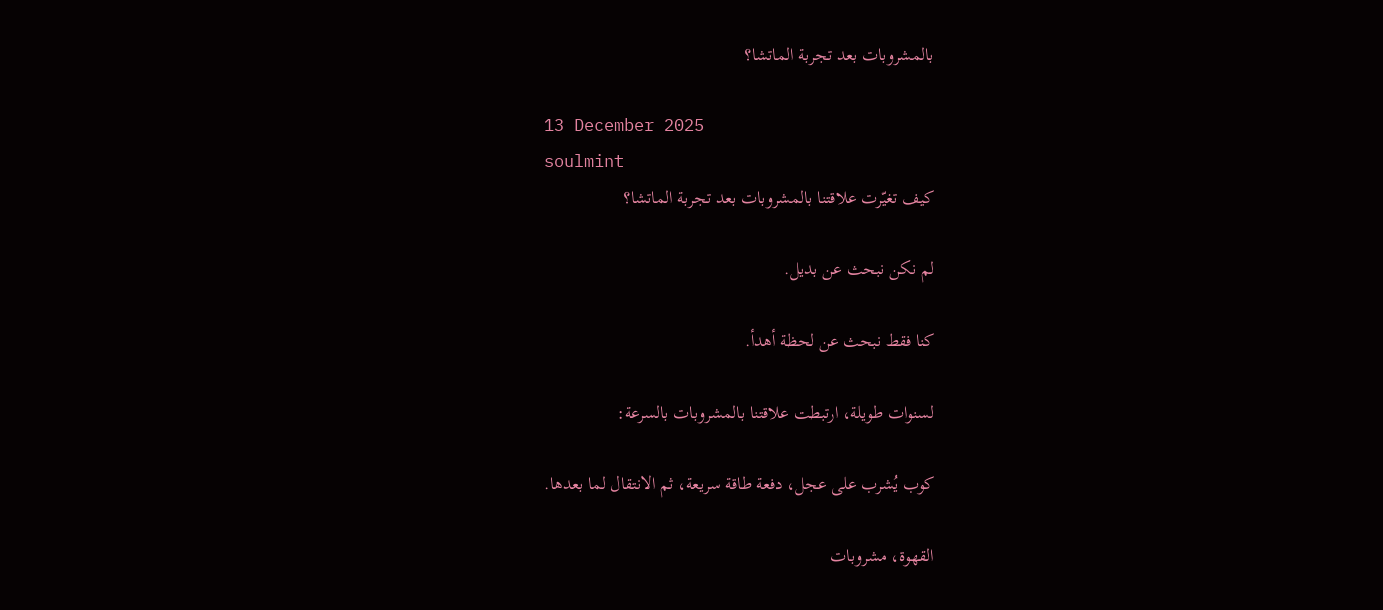بالمشروبات بعد تجربة الماتشا؟

13 December 2025
soulmint
كيف تغيّرت علاقتنا بالمشروبات بعد تجربة الماتشا؟

لم نكن نبحث عن بديل.

كنا فقط نبحث عن لحظة أهدأ.

لسنوات طويلة، ارتبطت علاقتنا بالمشروبات بالسرعة:

كوب يُشرب على عجل، دفعة طاقة سريعة، ثم الانتقال لما بعدها.

القهوة، مشروبات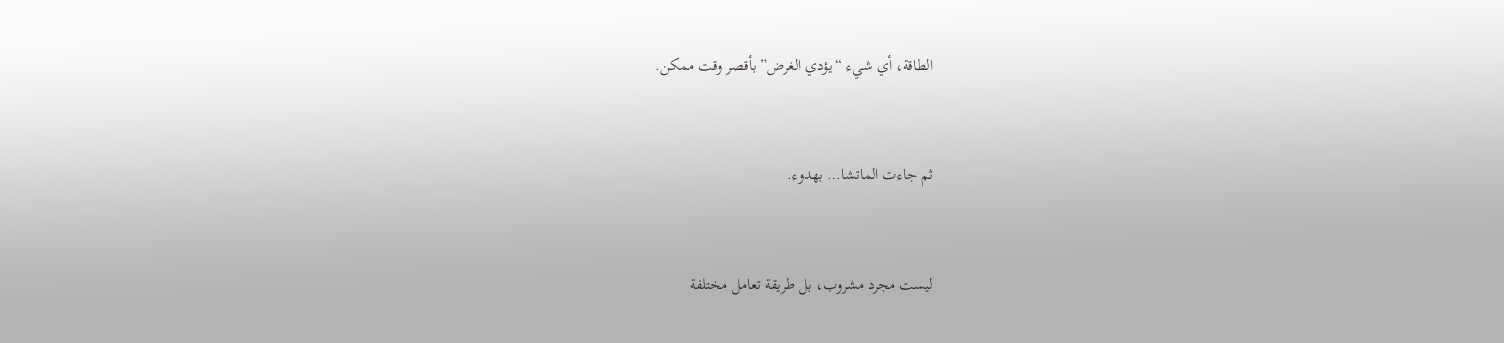الطاقة، أي شيء “يؤدي الغرض” بأقصر وقت ممكن.


ثم جاءت الماتشا… بهدوء.


ليست مجرد مشروب، بل طريقة تعامل مختلفة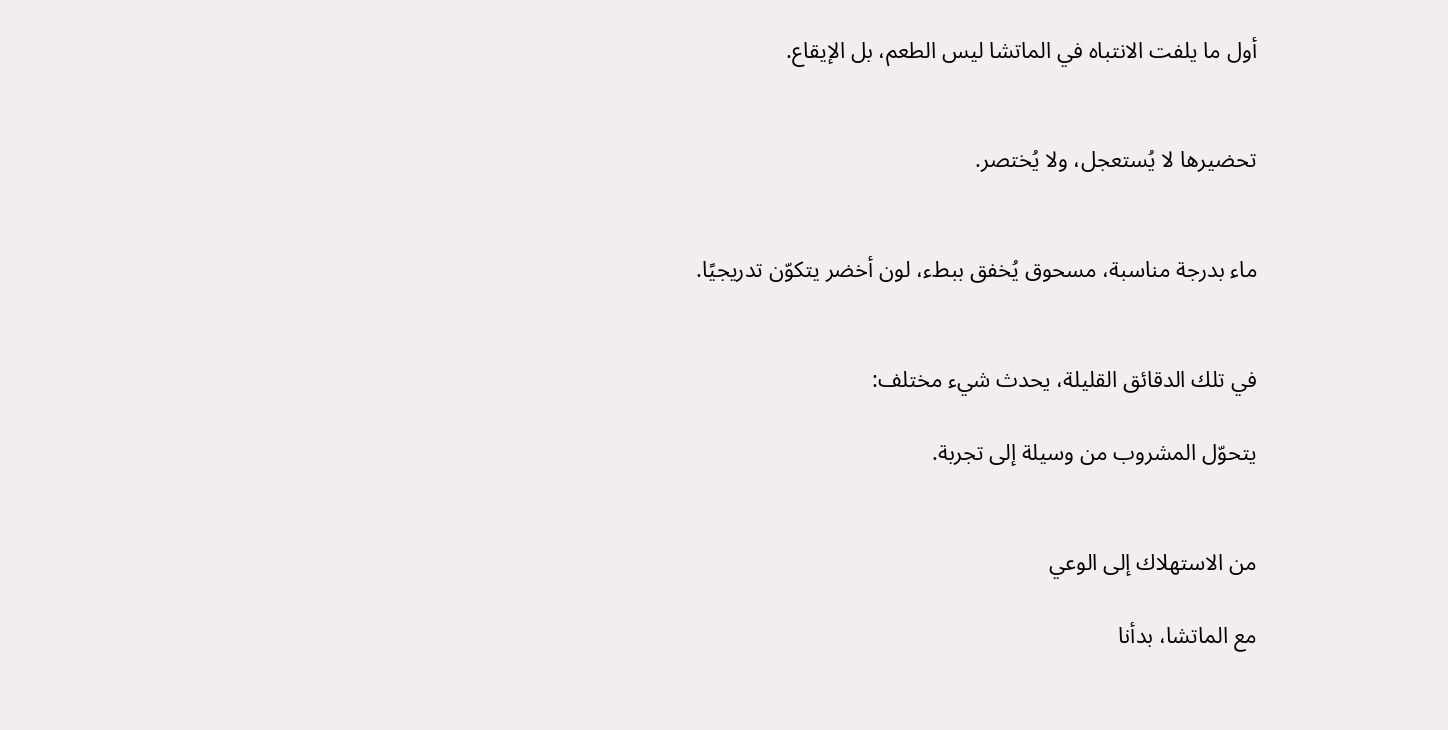أول ما يلفت الانتباه في الماتشا ليس الطعم، بل الإيقاع.


تحضيرها لا يُستعجل، ولا يُختصر.


ماء بدرجة مناسبة، مسحوق يُخفق ببطء، لون أخضر يتكوّن تدريجيًا.


في تلك الدقائق القليلة، يحدث شيء مختلف:

يتحوّل المشروب من وسيلة إلى تجربة.


من الاستهلاك إلى الوعي

مع الماتشا، بدأنا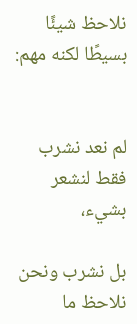نلاحظ شيئًا بسيطًا لكنه مهم:


لم نعد نشرب فقط لنشعر بشيء،

بل نشرب ونحن نلاحظ ما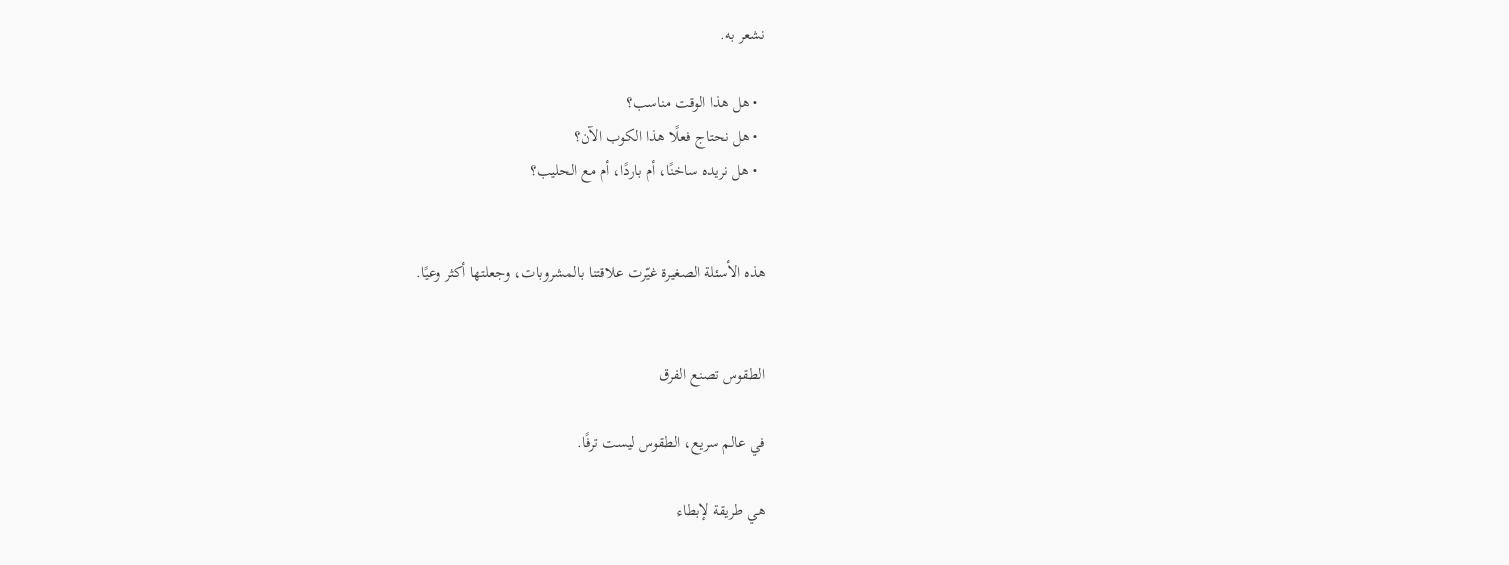نشعر به.

  • هل هذا الوقت مناسب؟
  • هل نحتاج فعلًا هذا الكوب الآن؟
  • هل نريده ساخنًا، أم باردًا، أم مع الحليب؟


هذه الأسئلة الصغيرة غيّرت علاقتنا بالمشروبات، وجعلتها أكثر وعيًا.


الطقوس تصنع الفرق

في عالم سريع، الطقوس ليست ترفًا.

هي طريقة لإبطاء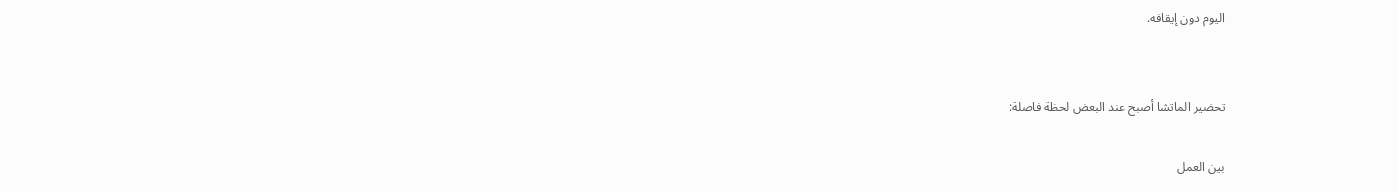اليوم دون إيقافه.


تحضير الماتشا أصبح عند البعض لحظة فاصلة:

بين العمل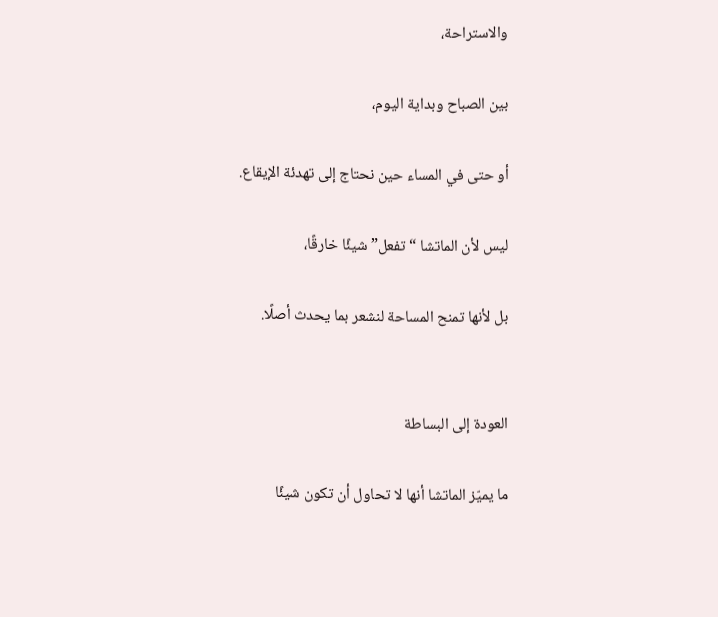والاستراحة،

بين الصباح وبداية اليوم،

أو حتى في المساء حين نحتاج إلى تهدئة الإيقاع.

ليس لأن الماتشا “تفعل” شيئًا خارقًا،

بل لأنها تمنح المساحة لنشعر بما يحدث أصلًا.


العودة إلى البساطة

ما يميّز الماتشا أنها لا تحاول أن تكون شيئًا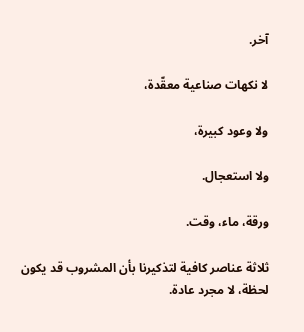آخر.

لا نكهات صناعية معقّدة،

ولا وعود كبيرة،

ولا استعجال.

ورقة، ماء، وقت.

ثلاثة عناصر كافية لتذكيرنا بأن المشروب قد يكون لحظة، لا مجرد عادة.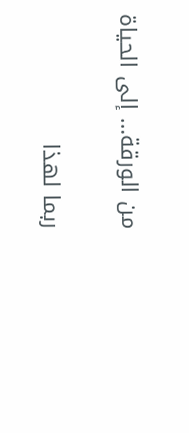من الورقة… إلى الحياة

ربما لهذا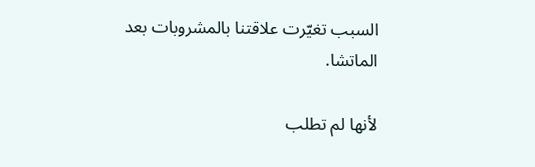السبب تغيّرت علاقتنا بالمشروبات بعد الماتشا.

لأنها لم تطلب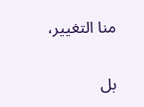منا التغيير،

بل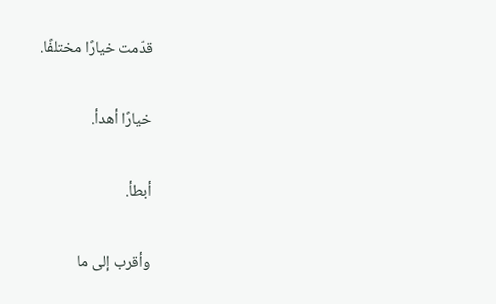قدّمت خيارًا مختلفًا.

خيارًا أهدأ.

أبطأ.

وأقرب إلى ما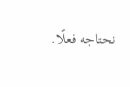نحتاجه فعلًا.